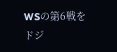WSの第6戦をドジ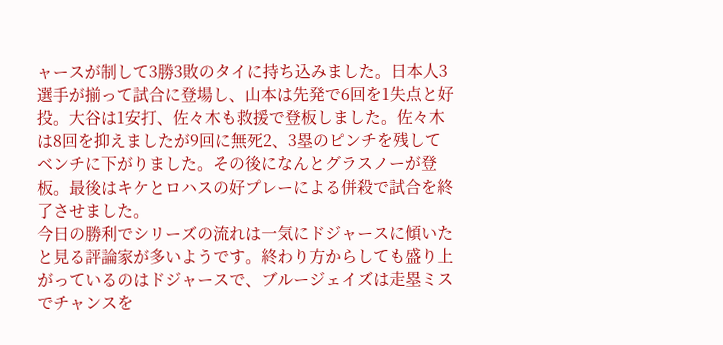ャースが制して3勝3敗のタイに持ち込みました。日本人3選手が揃って試合に登場し、山本は先発で6回を1失点と好投。大谷は1安打、佐々木も救援で登板しました。佐々木は8回を抑えましたが9回に無死2、3塁のピンチを残してベンチに下がりました。その後になんとグラスノーが登板。最後はキケとロハスの好プレーによる併殺で試合を終了させました。
今日の勝利でシリーズの流れは一気にドジャースに傾いたと見る評論家が多いようです。終わり方からしても盛り上がっているのはドジャースで、ブルージェイズは走塁ミスでチャンスを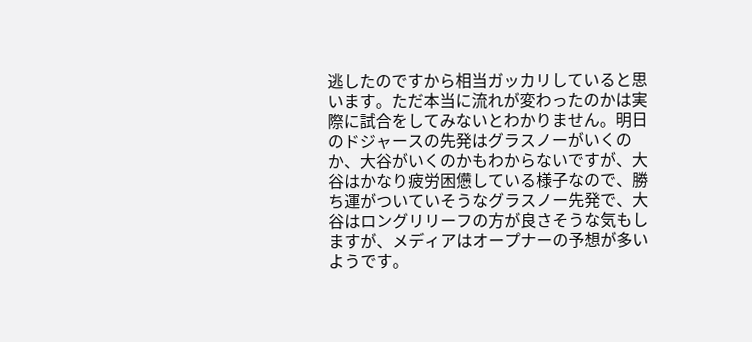逃したのですから相当ガッカリしていると思います。ただ本当に流れが変わったのかは実際に試合をしてみないとわかりません。明日のドジャースの先発はグラスノーがいくのか、大谷がいくのかもわからないですが、大谷はかなり疲労困憊している様子なので、勝ち運がついていそうなグラスノー先発で、大谷はロングリリーフの方が良さそうな気もしますが、メディアはオープナーの予想が多いようです。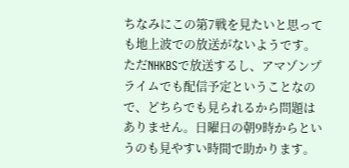ちなみにこの第7戦を見たいと思っても地上波での放送がないようです。ただNHKBSで放送するし、アマゾンプライムでも配信予定ということなので、どちらでも見られるから問題はありません。日曜日の朝9時からというのも見やすい時間で助かります。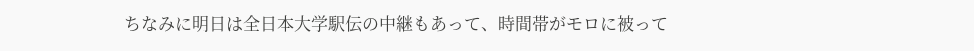ちなみに明日は全日本大学駅伝の中継もあって、時間帯がモロに被って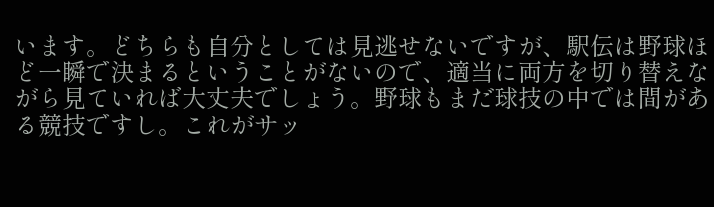います。どちらも自分としては見逃せないですが、駅伝は野球ほど一瞬で決まるということがないので、適当に両方を切り替えながら見ていれば大丈夫でしょう。野球もまだ球技の中では間がある競技ですし。これがサッ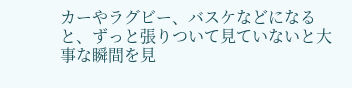カーやラグビー、バスケなどになると、ずっと張りついて見ていないと大事な瞬間を見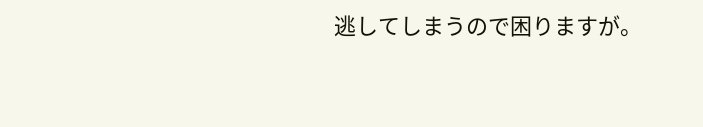逃してしまうので困りますが。